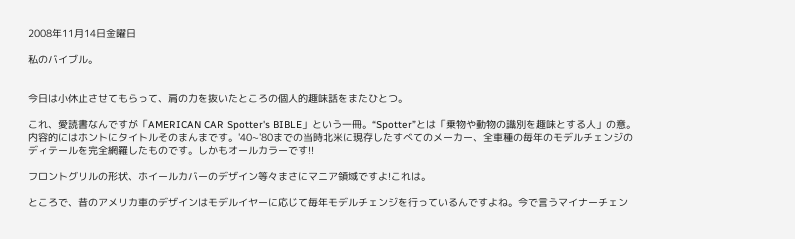2008年11月14日金曜日

私のバイブル。


今日は小休止させてもらって、肩の力を抜いたところの個人的趣味話をまたひとつ。

これ、愛読書なんですが「AMERICAN CAR Spotter's BIBLE」という一冊。“Spotter”とは「乗物や動物の識別を趣味とする人」の意。内容的にはホントにタイトルそのまんまです。'40~'80までの当時北米に現存したすべてのメーカー、全車種の毎年のモデルチェンジのディテールを完全網羅したものです。しかもオールカラーです!!

フロントグリルの形状、ホイールカバーのデザイン等々まさにマニア領域ですよ!これは。

ところで、昔のアメリカ車のデザインはモデルイヤーに応じて毎年モデルチェンジを行っているんですよね。今で言うマイナーチェン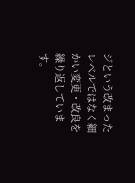ジという改まったレベルではなく細かい変更・改良を繰り返しています。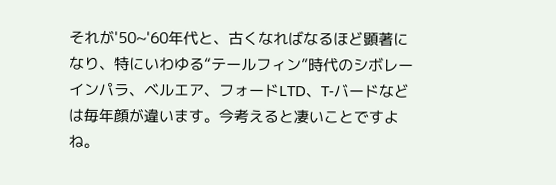それが'50~'60年代と、古くなればなるほど顕著になり、特にいわゆる“テールフィン”時代のシボレーインパラ、ベルエア、フォードLTD、T-バードなどは毎年顔が違います。今考えると凄いことですよね。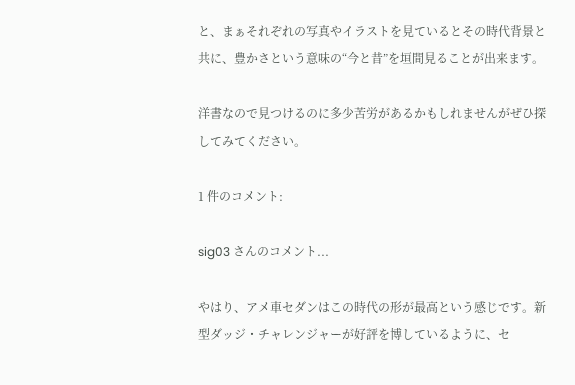と、まぁそれぞれの写真やイラストを見ているとその時代背景と共に、豊かさという意味の“今と昔”を垣間見ることが出来ます。

洋書なので見つけるのに多少苦労があるかもしれませんがぜひ探してみてください。

1 件のコメント:

sig03 さんのコメント...

やはり、アメ車セダンはこの時代の形が最高という感じです。新型ダッジ・チャレンジャーが好評を博しているように、セ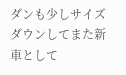ダンも少しサイズダウンしてまた新車として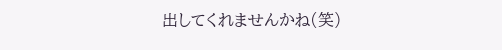出してくれませんかね(笑)